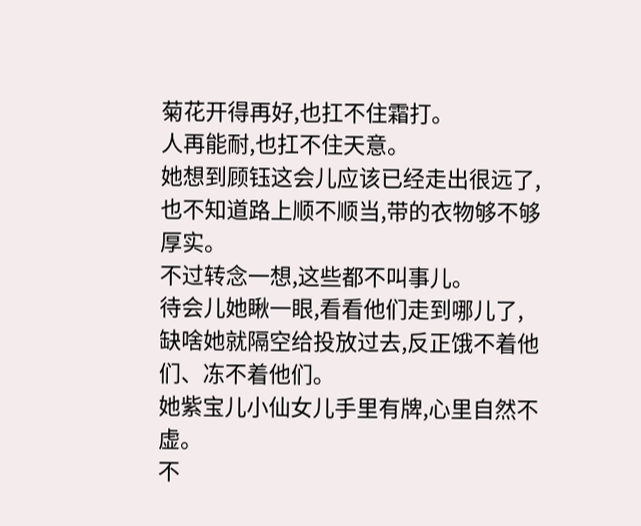菊花开得再好,也扛不住霜打。
人再能耐,也扛不住天意。
她想到顾钰这会儿应该已经走出很远了,也不知道路上顺不顺当,带的衣物够不够厚实。
不过转念一想,这些都不叫事儿。
待会儿她瞅一眼,看看他们走到哪儿了,缺啥她就隔空给投放过去,反正饿不着他们、冻不着他们。
她紫宝儿小仙女儿手里有牌,心里自然不虚。
不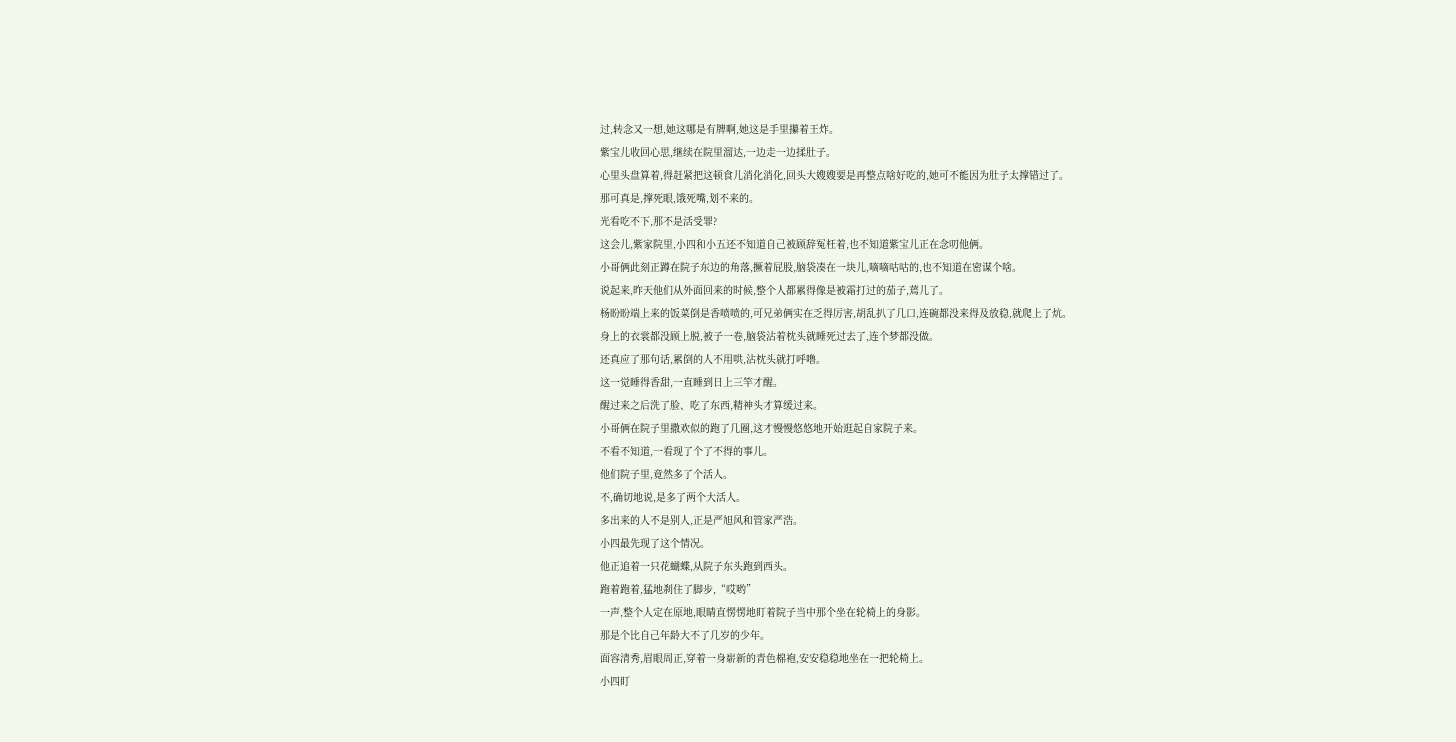过,转念又一想,她这哪是有牌啊,她这是手里攥着王炸。
紫宝儿收回心思,继续在院里溜达,一边走一边揉肚子。
心里头盘算着,得赶紧把这顿食儿消化消化,回头大嫂嫂要是再整点啥好吃的,她可不能因为肚子太撑错过了。
那可真是,撑死眼,饿死嘴,划不来的。
光看吃不下,那不是活受罪?
这会儿,紫家院里,小四和小五还不知道自己被顾辞冤枉着,也不知道紫宝儿正在念叨他俩。
小哥俩此刻正蹲在院子东边的角落,撅着屁股,脑袋凑在一块儿,嘀嘀咕咕的,也不知道在密谋个啥。
说起来,昨天他们从外面回来的时候,整个人都累得像是被霜打过的茄子,蔫儿了。
杨盼盼端上来的饭菜倒是香喷喷的,可兄弟俩实在乏得厉害,胡乱扒了几口,连碗都没来得及放稳,就爬上了炕。
身上的衣裳都没顾上脱,被子一卷,脑袋沾着枕头就睡死过去了,连个梦都没做。
还真应了那句话,累倒的人不用哄,沾枕头就打呼噜。
这一觉睡得香甜,一直睡到日上三竿才醒。
醒过来之后洗了脸、吃了东西,精神头才算缓过来。
小哥俩在院子里撒欢似的跑了几圈,这才慢慢悠悠地开始逛起自家院子来。
不看不知道,一看现了个了不得的事儿。
他们院子里,竟然多了个活人。
不,确切地说,是多了两个大活人。
多出来的人不是别人,正是严旭风和管家严浩。
小四最先现了这个情况。
他正追着一只花蝴蝶,从院子东头跑到西头。
跑着跑着,猛地刹住了脚步,“哎哟”
一声,整个人定在原地,眼睛直愣愣地盯着院子当中那个坐在轮椅上的身影。
那是个比自己年龄大不了几岁的少年。
面容清秀,眉眼周正,穿着一身崭新的青色棉袍,安安稳稳地坐在一把轮椅上。
小四盯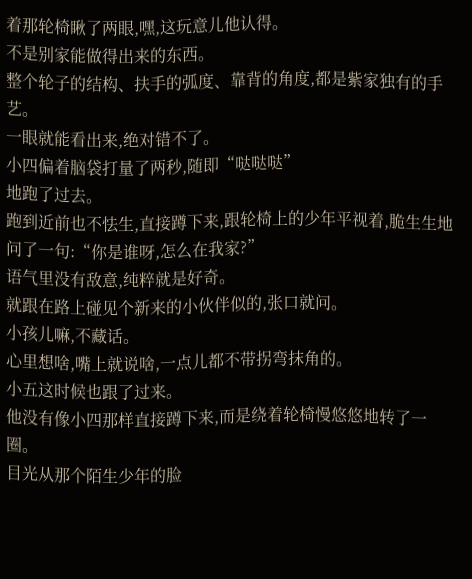着那轮椅瞅了两眼,嘿,这玩意儿他认得。
不是别家能做得出来的东西。
整个轮子的结构、扶手的弧度、靠背的角度,都是紫家独有的手艺。
一眼就能看出来,绝对错不了。
小四偏着脑袋打量了两秒,随即“哒哒哒”
地跑了过去。
跑到近前也不怯生,直接蹲下来,跟轮椅上的少年平视着,脆生生地问了一句:“你是谁呀,怎么在我家?”
语气里没有敌意,纯粹就是好奇。
就跟在路上碰见个新来的小伙伴似的,张口就问。
小孩儿嘛,不藏话。
心里想啥,嘴上就说啥,一点儿都不带拐弯抹角的。
小五这时候也跟了过来。
他没有像小四那样直接蹲下来,而是绕着轮椅慢悠悠地转了一圈。
目光从那个陌生少年的脸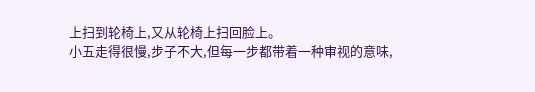上扫到轮椅上,又从轮椅上扫回脸上。
小五走得很慢,步子不大,但每一步都带着一种审视的意味,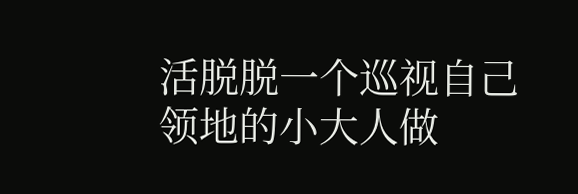活脱脱一个巡视自己领地的小大人做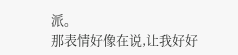派。
那表情好像在说,让我好好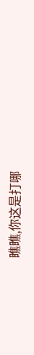瞧瞧,你这是打哪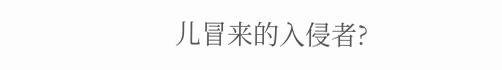儿冒来的入侵者?